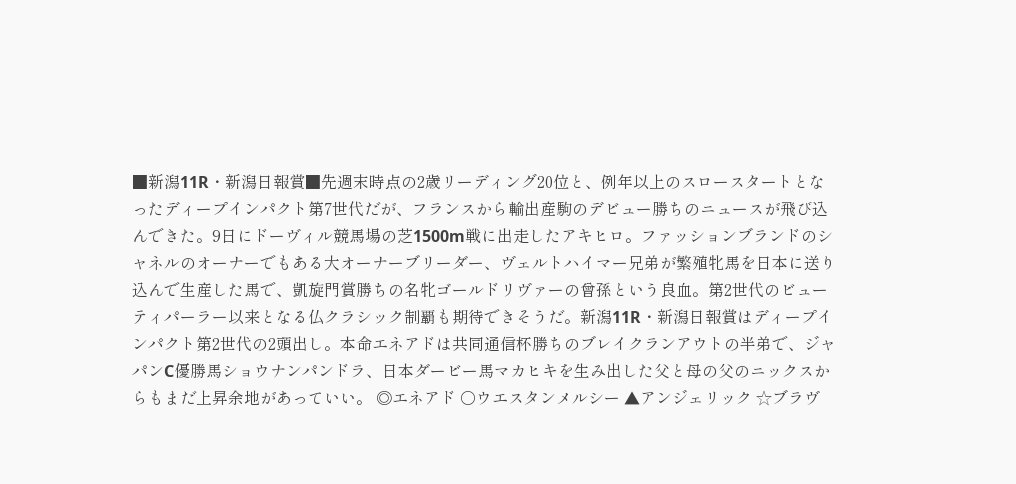■新潟11R・新潟日報賞■先週末時点の2歳リーディング20位と、例年以上のスロースタートとなったディープインパクト第7世代だが、フランスから輸出産駒のデビュー勝ちのニュースが飛び込んできた。9日にドーヴィル競馬場の芝1500m戦に出走したアキヒロ。ファッションブランドのシャネルのオーナーでもある大オーナーブリーダー、ヴェルトハイマー兄弟が繁殖牝馬を日本に送り込んで生産した馬で、凱旋門賞勝ちの名牝ゴールドリヴァーの曾孫という良血。第2世代のビューティパーラー以来となる仏クラシック制覇も期待できそうだ。新潟11R・新潟日報賞はディープインパクト第2世代の2頭出し。本命エネアドは共同通信杯勝ちのブレイクランアウトの半弟で、ジャパンC優勝馬ショウナンパンドラ、日本ダービー馬マカヒキを生み出した父と母の父のニックスからもまだ上昇余地があっていい。 ◎エネアド ○ウエスタンメルシー ▲アンジェリック ☆ブラヴ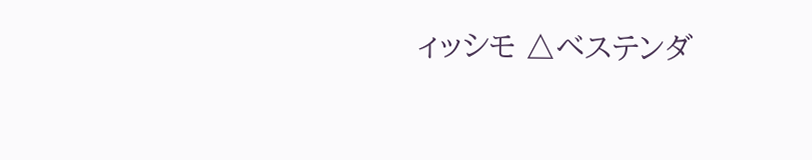ィッシモ △ベステンダ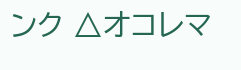ンク △オコレマ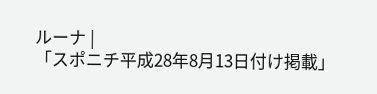ルーナ |
「スポニチ平成28年8月13日付け掲載」